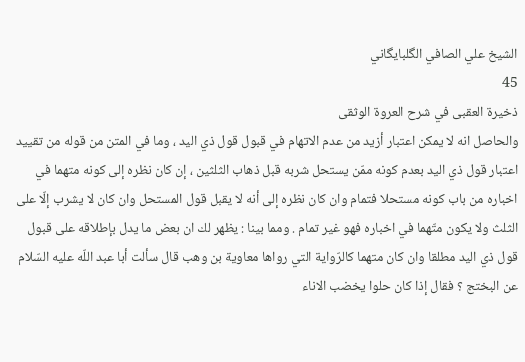الشيخ علي الصافي الگلبايگاني
45
ذخيرة العقبى في شرح العروة الوثقى
والحاصل انه لا يمكن اعتبار أزيد من عدم الاتهام في قبول قول ذي اليد ، وما في المتن من قوله من تقييد اعتبار قول ذي اليد بعدم كونه ممّن يستحل شربه قبل ذهاب الثلثين ، إن كان نظره إلى كونه متهما في اخباره من باب كونه مستحلا فتمام وان كان نظره إلى أنه لا يقبل قول المستحل وان كان لا يشرب إلّا على الثلث ولا يكون متّهما في اخباره فهو غير تمام . ومما بينا : يظهر لك ان بعض ما يدل بإطلاقه على قبول قول ذي اليد مطلقا وان كان متهما كالرّواية التي رواها معاوية بن وهب قال سألت أبا عبد اللّه عليه السّلام عن البختج ؟ فقال إذا كان حلوا يخضب الاناء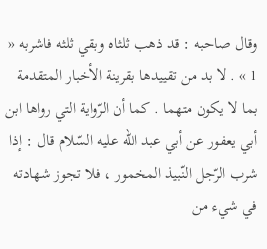وقال صاحبه : قد ذهب ثلثاه وبقي ثلثه فاشربه « 1 » . لا بد من تقييدها بقرينة الأخبار المتقدمة بما لا يكون متهما . كما أن الرّواية التي رواها ابن أبي يعفور عن أبي عبد اللّه عليه السّلام قال : إذا شرب الرّجل النّبيذ المخمور ، فلا تجوز شهادته في شيء من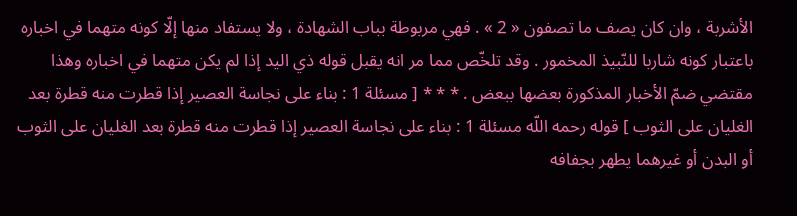الأشربة ، وان كان يصف ما تصفون « 2 » . فهي مربوطة بباب الشهادة ، ولا يستفاد منها إلّا كونه متهما في اخباره باعتبار كونه شاربا للنّبيذ المخمور . وقد تلخّص مما مر انه يقبل قوله ذي اليد إذا لم يكن متهما في اخباره وهذا مقتضي ضمّ الأخبار المذكورة بعضها ببعض . * * * [ مسئلة 1 : بناء على نجاسة العصير إذا قطرت منه قطرة بعد الغليان على الثوب ] قوله رحمه اللّه مسئلة 1 : بناء على نجاسة العصير إذا قطرت منه قطرة بعد الغليان على الثوب أو البدن أو غيرهما يطهر بجفافه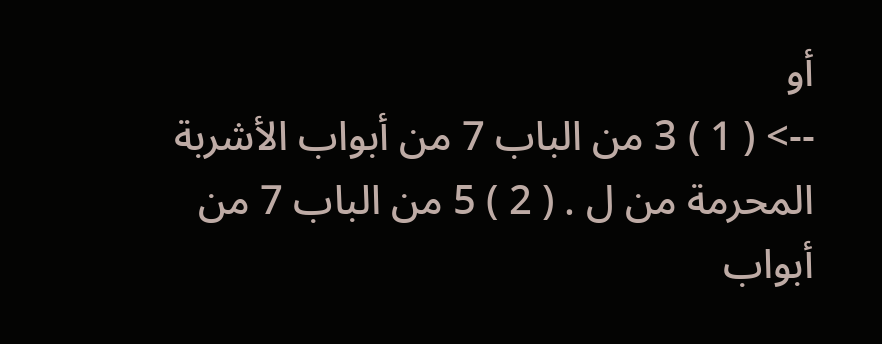أو
--> ( 1 ) 3 من الباب 7 من أبواب الأشربة المحرمة من ل . ( 2 ) 5 من الباب 7 من أبواب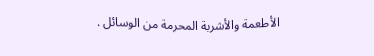الأطعمة والأشربة المحرمة من الوسائل .